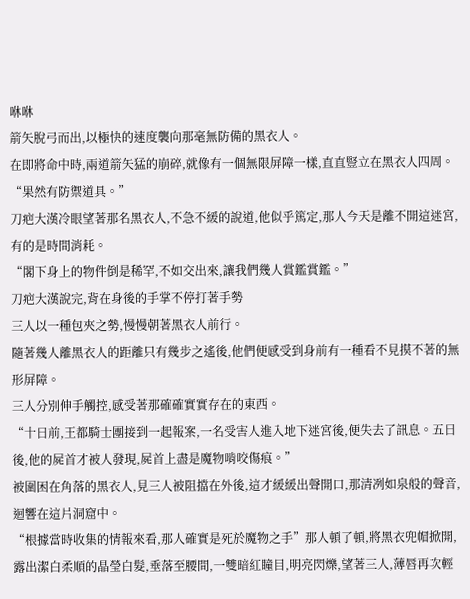咻咻
箭矢脫弓而出,以極快的速度襲向那毫無防備的黑衣人。
在即將命中時,兩道箭矢猛的崩碎,就像有一個無限屏障一樣,直直豎立在黑衣人四周。
“果然有防禦道具。”
刀疤大漢冷眼望著那名黑衣人,不急不緩的說道,他似乎篤定,那人今天是離不開這迷宮,有的是時間消耗。
“閣下身上的物件倒是稀罕,不如交出來,讓我們幾人賞鑑賞鑑。”
刀疤大漢說完,背在身後的手掌不停打著手勢
三人以一種包夾之勢,慢慢朝著黑衣人前行。
隨著幾人離黑衣人的距離只有幾步之遙後,他們便感受到身前有一種看不見摸不著的無形屏障。
三人分別伸手觸控,感受著那確確實實存在的東西。
“十日前,王都騎士團接到一起報案,一名受害人進入地下迷宮後,便失去了訊息。五日後,他的屍首才被人發現,屍首上盡是魔物啃咬傷痕。”
被圍困在角落的黑衣人,見三人被阻擋在外後,這才緩緩出聲開口,那清冽如泉般的聲音,迴響在這片洞窟中。
“根據當時收集的情報來看,那人確實是死於魔物之手”那人頓了頓,將黑衣兜帽掀開,露出潔白柔順的晶瑩白髮,垂落至腰間,一雙暗紅瞳目,明亮閃爍,望著三人,薄唇再次輕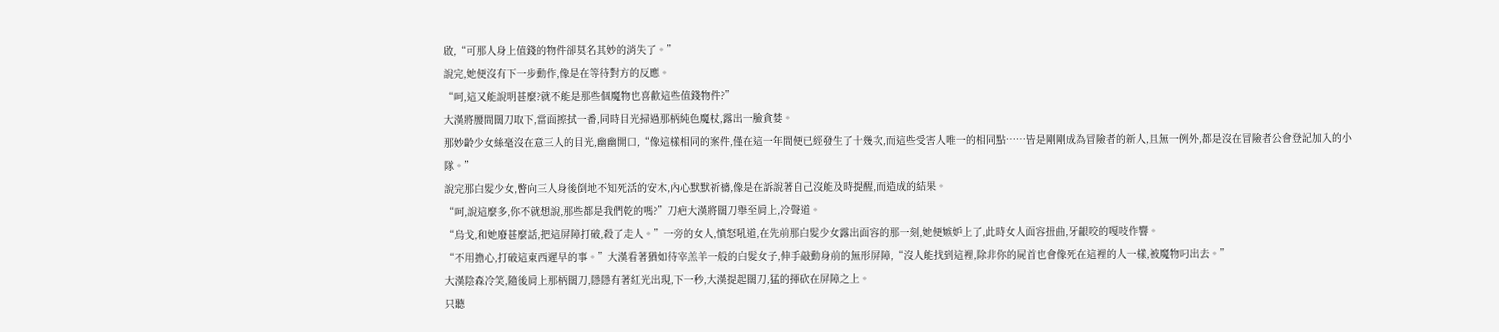啟,“可那人身上值錢的物件卻莫名其妙的消失了。”
說完,她便沒有下一步動作,像是在等待對方的反應。
“呵,這又能說明甚麼?就不能是那些個魔物也喜歡這些值錢物件?”
大漢將腰間闊刀取下,當面擦拭一番,同時目光掃過那柄純色魔杖,露出一臉貪婪。
那妙齡少女絲毫沒在意三人的目光,幽幽開口,“像這樣相同的案件,僅在這一年間便已經發生了十幾次,而這些受害人唯一的相同點……皆是剛剛成為冒險者的新人,且無一例外,都是沒在冒險者公會登記加入的小隊。”
說完那白髮少女,瞥向三人身後倒地不知死活的安木,內心默默祈禱,像是在訴說著自己沒能及時提醒,而造成的結果。
“呵,說這麼多,你不就想說,那些都是我們乾的嗎?”刀疤大漢將闊刀舉至肩上,冷聲道。
“烏戈,和她廢甚麼話,把這屏障打破,殺了走人。”一旁的女人,憤怒吼道,在先前那白髮少女露出面容的那一刻,她便嫉妒上了,此時女人面容扭曲,牙齦咬的嘎吱作響。
“不用擔心,打破這東西遲早的事。”大漢看著猶如待宰羔羊一般的白髮女子,伸手敲動身前的無形屏障,“沒人能找到這裡,除非你的屍首也會像死在這裡的人一樣,被魔物叼出去。”
大漢陰森冷笑,隨後肩上那柄闊刀,隱隱有著紅光出現,下一秒,大漢提起闊刀,猛的揮砍在屏障之上。
只聽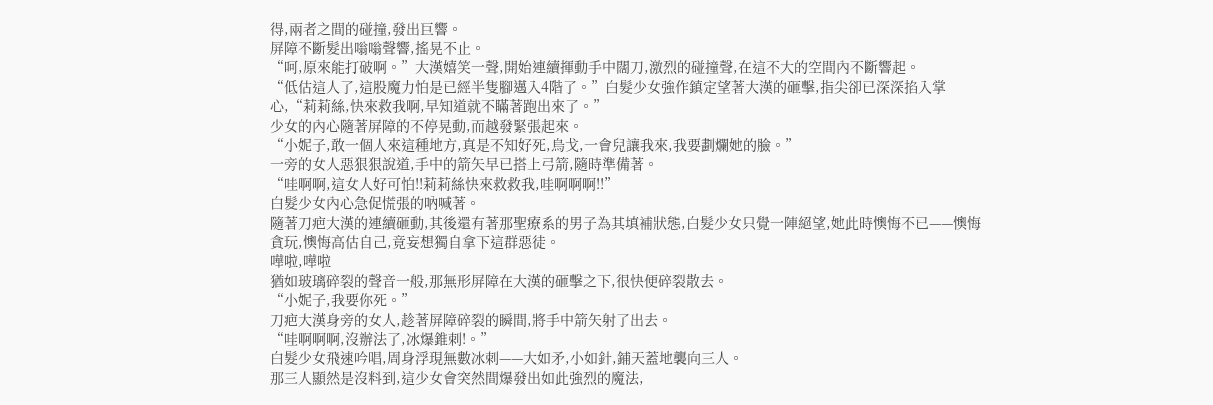得,兩者之間的碰撞,發出巨響。
屏障不斷髮出嗡嗡聲響,搖晃不止。
“呵,原來能打破啊。”大漢嬉笑一聲,開始連續揮動手中闊刀,激烈的碰撞聲,在這不大的空間內不斷響起。
“低估這人了,這股魔力怕是已經半隻腳邁入4階了。”白髮少女強作鎮定望著大漢的砸擊,指尖卻已深深掐入掌心,“莉莉絲,快來救我啊,早知道就不瞞著跑出來了。”
少女的內心隨著屏障的不停晃動,而越發緊張起來。
“小妮子,敢一個人來這種地方,真是不知好死,烏戈,一會兒讓我來,我要劃爛她的臉。”
一旁的女人惡狠狠說道,手中的箭矢早已搭上弓箭,隨時準備著。
“哇啊啊,這女人好可怕!!莉莉絲快來救救我,哇啊啊啊!!”
白髮少女內心急促慌張的吶喊著。
隨著刀疤大漢的連續砸動,其後還有著那聖療系的男子為其填補狀態,白髮少女只覺一陣絕望,她此時懊悔不已——懊悔貪玩,懊悔高估自己,竟妄想獨自拿下這群惡徒。
嘩啦,嘩啦
猶如玻璃碎裂的聲音一般,那無形屏障在大漢的砸擊之下,很快便碎裂散去。
“小妮子,我要你死。”
刀疤大漢身旁的女人,趁著屏障碎裂的瞬間,將手中箭矢射了出去。
“哇啊啊啊,沒辦法了,冰爆錐刺!。”
白髮少女飛速吟唱,周身浮現無數冰刺——大如矛,小如針,鋪天蓋地襲向三人。
那三人顯然是沒料到,這少女會突然間爆發出如此強烈的魔法,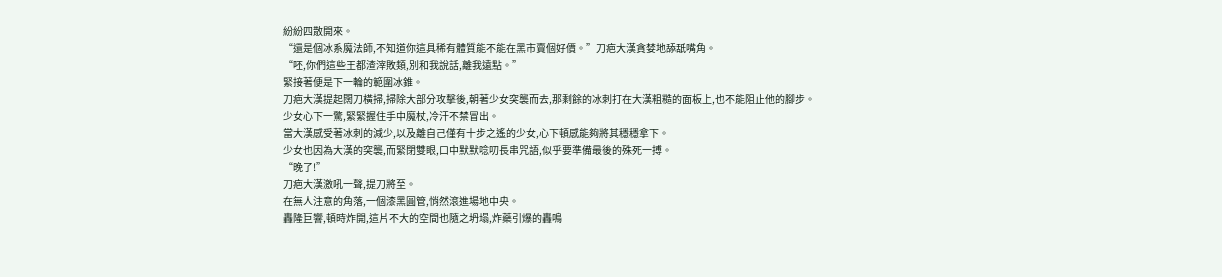紛紛四散開來。
“還是個冰系魔法師,不知道你這具稀有體質能不能在黑市賣個好價。”刀疤大漢貪婪地舔舐嘴角。
“呸,你們這些王都渣滓敗類,別和我說話,離我遠點。”
緊接著便是下一輪的範圍冰錐。
刀疤大漢提起闊刀橫掃,掃除大部分攻擊後,朝著少女突襲而去,那剩餘的冰刺打在大漢粗糙的面板上,也不能阻止他的腳步。
少女心下一驚,緊緊握住手中魔杖,冷汗不禁冒出。
當大漢感受著冰刺的減少,以及離自己僅有十步之遙的少女,心下頓感能夠將其穩穩拿下。
少女也因為大漢的突襲,而緊閉雙眼,口中默默唸叨長串咒語,似乎要準備最後的殊死一搏。
“晚了!”
刀疤大漢激吼一聲,提刀將至。
在無人注意的角落,一個漆黑圓管,悄然滾進場地中央。
轟隆巨響,頓時炸開,這片不大的空間也隨之坍塌,炸藥引爆的轟鳴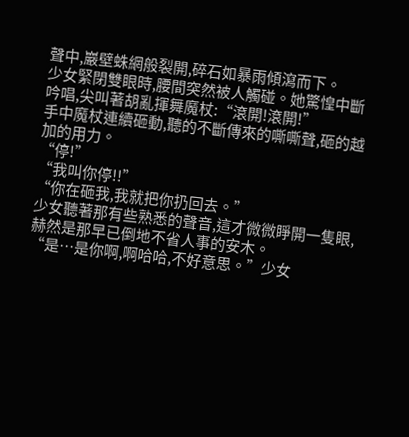聲中,巖壁蛛網般裂開,碎石如暴雨傾瀉而下。
少女緊閉雙眼時,腰間突然被人觸碰。她驚惶中斷吟唱,尖叫著胡亂揮舞魔杖:“滾開!滾開!”
手中魔杖連續砸動,聽的不斷傳來的嘶嘶聲,砸的越加的用力。
“停!”
“我叫你停!!”
“你在砸我,我就把你扔回去。”
少女聽著那有些熟悉的聲音,這才微微睜開一隻眼,赫然是那早已倒地不省人事的安木。
“是…是你啊,啊哈哈,不好意思。”少女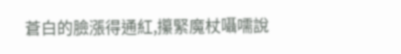蒼白的臉漲得通紅,攥緊魔杖囁嚅說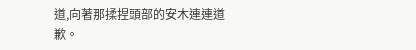道,向著那揉捏頭部的安木連連道歉。